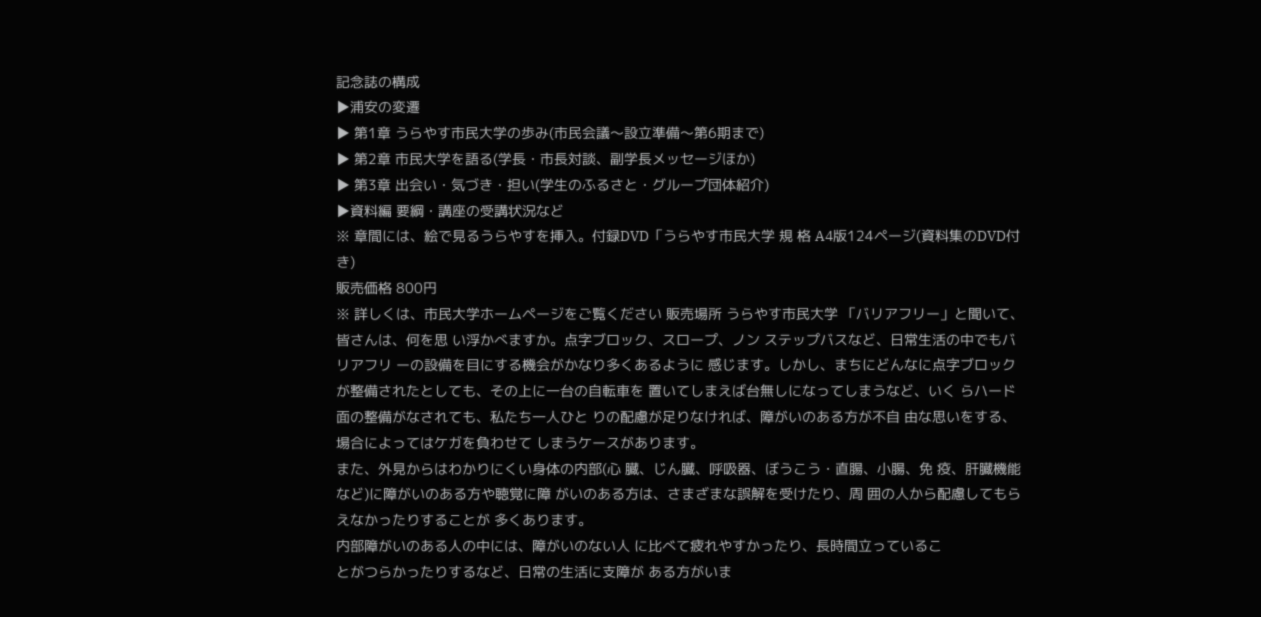記念誌の構成
▶浦安の変遷
▶ 第1章 うらやす市民大学の歩み(市民会議〜設立準備〜第6期まで)
▶ 第2章 市民大学を語る(学長・市長対談、副学長メッセージほか)
▶ 第3章 出会い・気づき・担い(学生のふるさと・グループ団体紹介)
▶資料編 要綱・講座の受講状況など
※ 章間には、絵で見るうらやすを挿入。付録DVD「うらやす市民大学 規 格 A4版124ページ(資料集のDVD付き)
販売価格 800円
※ 詳しくは、市民大学ホームページをご覧ください 販売場所 うらやす市民大学 「バリアフリー」と聞いて、皆さんは、何を思 い浮かべますか。点字ブロック、スロープ、ノン ステップバスなど、日常生活の中でもバリアフリ ーの設備を目にする機会がかなり多くあるように 感じます。しかし、まちにどんなに点字ブロック が整備されたとしても、その上に一台の自転車を 置いてしまえば台無しになってしまうなど、いく らハード面の整備がなされても、私たち一人ひと りの配慮が足りなければ、障がいのある方が不自 由な思いをする、場合によってはケガを負わせて しまうケースがあります。
また、外見からはわかりにくい身体の内部(心 臓、じん臓、呼吸器、ぼうこう・直腸、小腸、免 疫、肝臓機能など)に障がいのある方や聴覚に障 がいのある方は、さまざまな誤解を受けたり、周 囲の人から配慮してもらえなかったりすることが 多くあります。
内部障がいのある人の中には、障がいのない人 に比べて疲れやすかったり、長時間立っているこ
とがつらかったりするなど、日常の生活に支障が ある方がいま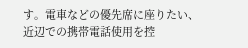す。電車などの優先席に座りたい、
近辺での携帯電話使用を控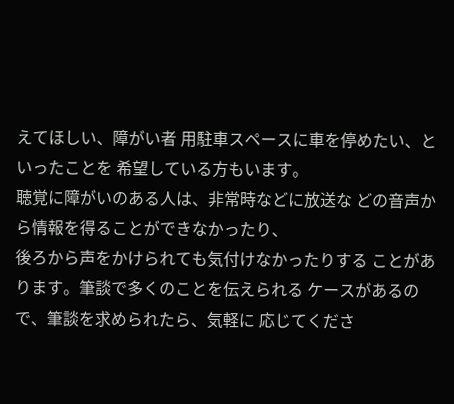えてほしい、障がい者 用駐車スペースに車を停めたい、といったことを 希望している方もいます。
聴覚に障がいのある人は、非常時などに放送な どの音声から情報を得ることができなかったり、
後ろから声をかけられても気付けなかったりする ことがあります。筆談で多くのことを伝えられる ケースがあるので、筆談を求められたら、気軽に 応じてくださ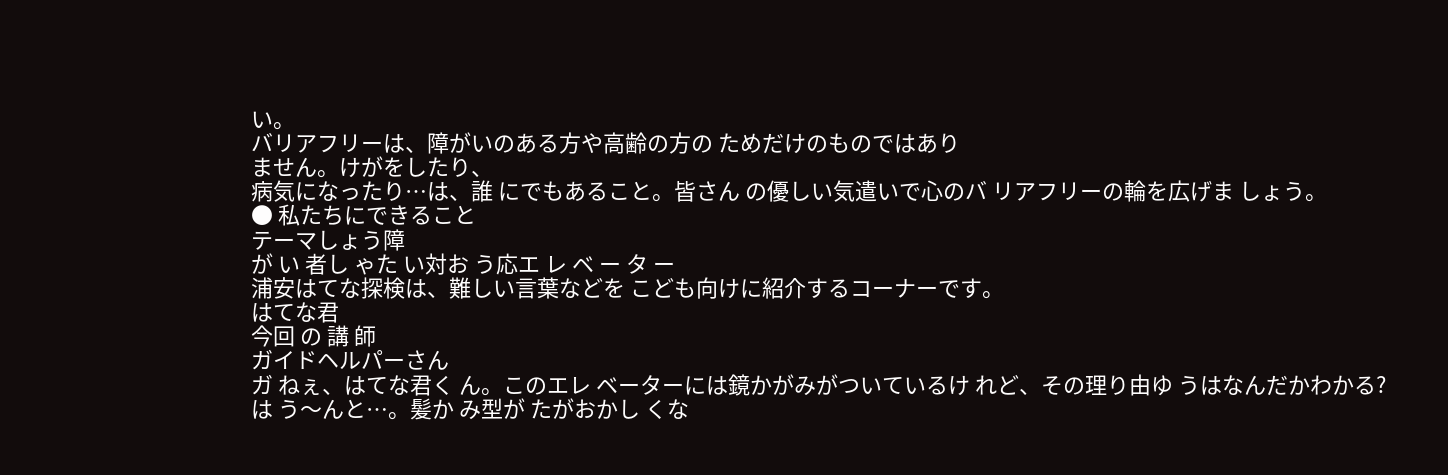い。
バリアフリーは、障がいのある方や高齢の方の ためだけのものではあり
ません。けがをしたり、
病気になったり…は、誰 にでもあること。皆さん の優しい気遣いで心のバ リアフリーの輪を広げま しょう。
● 私たちにできること
テーマしょう障
が い 者し ゃた い対お う応エ レ ベ ー タ ー
浦安はてな探検は、難しい言葉などを こども向けに紹介するコーナーです。
はてな君
今回 の 講 師
ガイドヘルパーさん
ガ ねぇ、はてな君く ん。このエレ ベーターには鏡かがみがついているけ れど、その理り由ゆ うはなんだかわかる?
は う〜んと…。髪か み型が たがおかし くな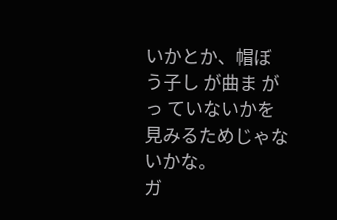いかとか、帽ぼ う子し が曲ま がっ ていないかを見みるためじゃないかな。
ガ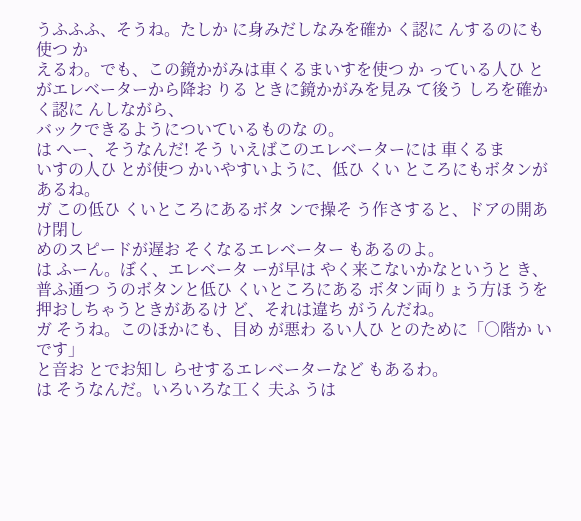うふふふ、そうね。たしか に身みだしなみを確か く認に んするのにも 使つ か
えるわ。でも、この鏡かがみは車くるまいすを使つ か っている人ひ とがエレベーターから降お りる ときに鏡かがみを見み て後う しろを確か く認に んしながら、
バックできるようについているものな の。
は へー、そうなんだ! そう いえばこのエレベーターには 車くるま
いすの人ひ とが使つ かいやすいように、低ひ くい ところにもボタンがあるね。
ガ この低ひ くいところにあるボタ ンで操そ う作さすると、ドアの開あけ閉し
めのスピードが遅お そくなるエレベーター もあるのよ。
は ふーん。ぼく、エレベータ ーが早は やく来こないかなというと き、普ふ通つ うのボタンと低ひ くいところにある ボタン両りょう方ほ うを押おしちゃうときがあるけ ど、それは違ち がうんだね。
ガ そうね。このほかにも、目め が悪わ るい人ひ とのために「○階か いです」
と音お とでお知し らせするエレベーターなど もあるわ。
は そうなんだ。いろいろな工く 夫ふ うは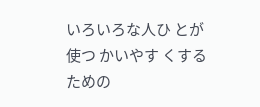いろいろな人ひ とが使つ かいやす くするための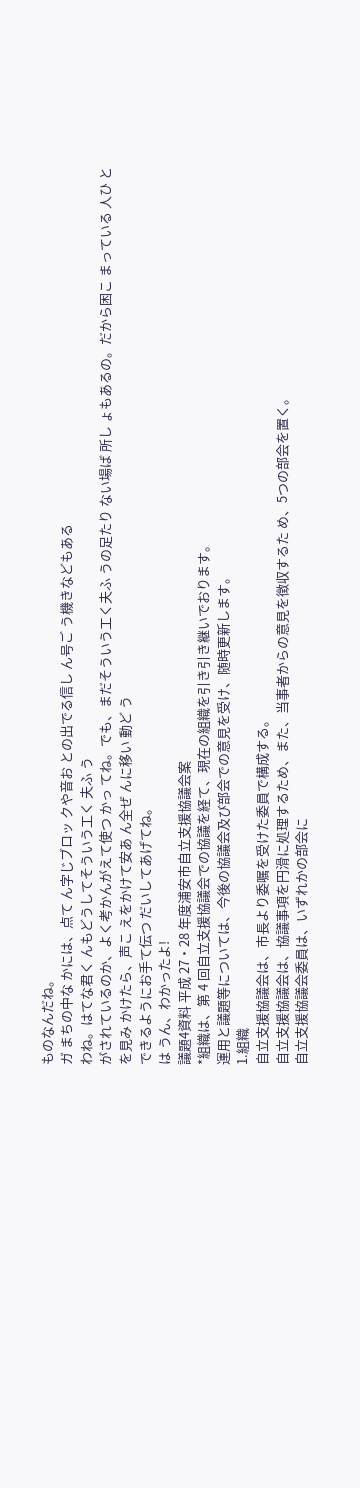ものなんだね。
ガ まちの中な かには、点て ん字じブロッ クや音お との出でる信し ん号ご う機きなどもある
わね。はてな君く んもどうしてそういう工く 夫ふ う
がされているのか、よく考かんがえて使つ かっ てね。でも、まだそういう工く夫ふ うの足たり ない場ば 所し ょもあるの。だから困こ まっている 人ひ と
を見み かけたら、声こ えをかけて安あ ん全ぜ んに移い 動ど う
できるようにお手て伝つ だいしてあげてね。
は うん、わかったよ!
議題4資料 平成 27・28 年度浦安市自立支援協議会案
*組織は、第 4 回自立支援協議会での協議を経て、現在の組織を引き引き継いでおります。
運用と議題等については、今後の協議会及び部会での意見を受け、随時更新します。
1.組織
自立支援協議会は、市長より委嘱を受けた委員で構成する。
自立支援協議会は、協議事項を円滑に処理するため、また、当事者からの意見を徴収するた め、5つの部会を置く。
自立支援協議会委員は、いずれかの部会に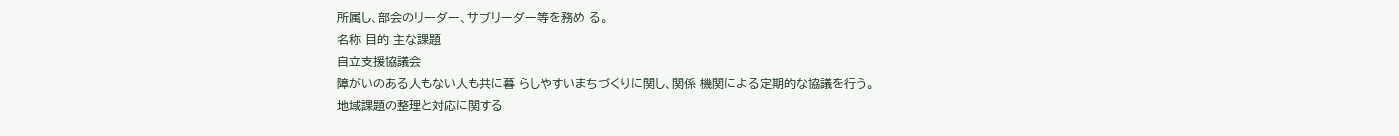所属し、部会のリーダー、サブリーダー等を務め る。
名称 目的 主な課題
自立支援協議会
障がいのある人もない人も共に暮 らしやすいまちづくりに関し、関係 機関による定期的な協議を行う。
地域課題の整理と対応に関する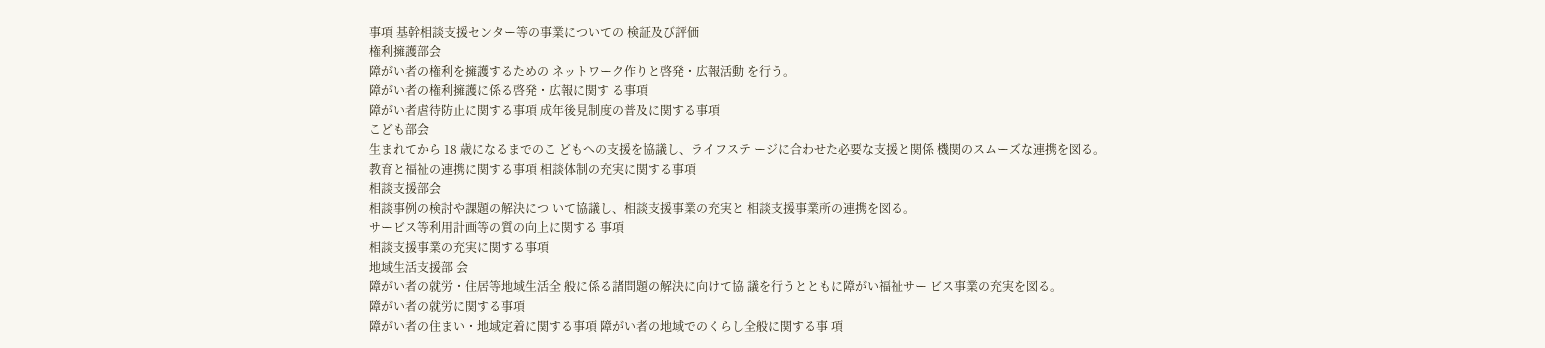事項 基幹相談支援センター等の事業についての 検証及び評価
権利擁護部会
障がい者の権利を擁護するための ネットワーク作りと啓発・広報活動 を行う。
障がい者の権利擁護に係る啓発・広報に関す る事項
障がい者虐待防止に関する事項 成年後見制度の普及に関する事項
こども部会
生まれてから 18 歳になるまでのこ どもへの支援を協議し、ライフステ ージに合わせた必要な支援と関係 機関のスムーズな連携を図る。
教育と福祉の連携に関する事項 相談体制の充実に関する事項
相談支援部会
相談事例の検討や課題の解決につ いて協議し、相談支援事業の充実と 相談支援事業所の連携を図る。
サービス等利用計画等の質の向上に関する 事項
相談支援事業の充実に関する事項
地域生活支援部 会
障がい者の就労・住居等地域生活全 般に係る諸問題の解決に向けて協 議を行うとともに障がい福祉サー ビス事業の充実を図る。
障がい者の就労に関する事項
障がい者の住まい・地域定着に関する事項 障がい者の地域でのくらし全般に関する事 項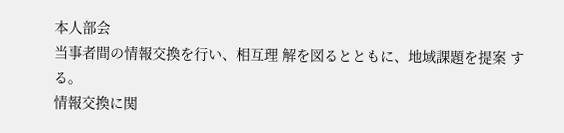本人部会
当事者間の情報交換を行い、相互理 解を図るとともに、地域課題を提案 する。
情報交換に関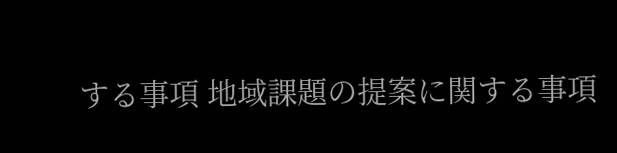する事項 地域課題の提案に関する事項